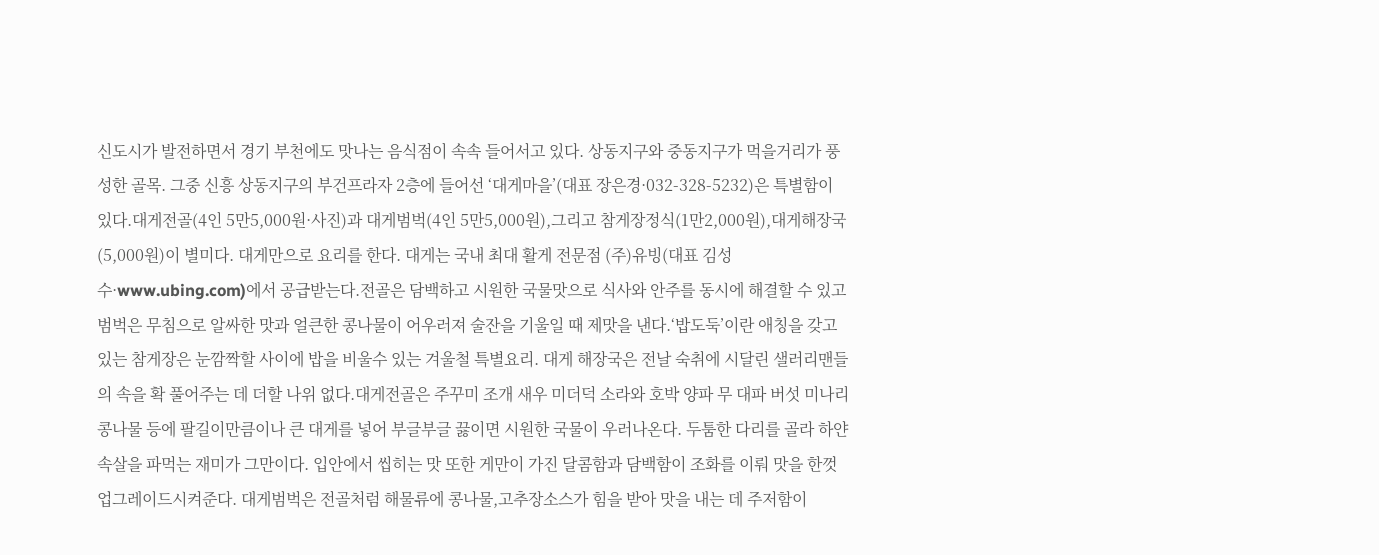신도시가 발전하면서 경기 부천에도 맛나는 음식점이 속속 들어서고 있다. 상동지구와 중동지구가 먹을거리가 풍성한 골목. 그중 신흥 상동지구의 부건프라자 2층에 들어선 ‘대게마을’(대표 장은경·032-328-5232)은 특별함이 있다.대게전골(4인 5만5,000원·사진)과 대게범벅(4인 5만5,000원),그리고 참게장정식(1만2,000원),대게해장국(5,000원)이 별미다. 대게만으로 요리를 한다. 대게는 국내 최대 활게 전문점 (주)유빙(대표 김성수·www.ubing.com)에서 공급받는다.전골은 담백하고 시원한 국물맛으로 식사와 안주를 동시에 해결할 수 있고 범벅은 무침으로 알싸한 맛과 얼큰한 콩나물이 어우러져 술잔을 기울일 때 제맛을 낸다.‘밥도둑’이란 애칭을 갖고 있는 참게장은 눈깜짝할 사이에 밥을 비울수 있는 겨울철 특별요리. 대게 해장국은 전날 숙취에 시달린 샐러리맨들의 속을 확 풀어주는 데 더할 나위 없다.대게전골은 주꾸미 조개 새우 미더덕 소라와 호박 양파 무 대파 버섯 미나리 콩나물 등에 팔길이만큼이나 큰 대게를 넣어 부글부글 끓이면 시원한 국물이 우러나온다. 두툼한 다리를 골라 하얀 속살을 파먹는 재미가 그만이다. 입안에서 씹히는 맛 또한 게만이 가진 달콤함과 담백함이 조화를 이뤄 맛을 한껏 업그레이드시켜준다. 대게범벅은 전골처럼 해물류에 콩나물,고추장소스가 힘을 받아 맛을 내는 데 주저함이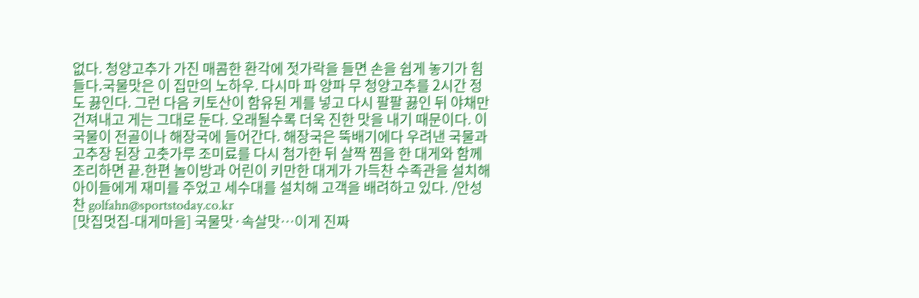없다. 청양고추가 가진 매콤한 환각에 젓가락을 들면 손을 쉽게 놓기가 힘들다.국물맛은 이 집만의 노하우. 다시마 파 양파 무 청양고추를 2시간 정도 끓인다. 그런 다음 키토산이 함유된 게를 넣고 다시 팔팔 끓인 뒤 야채만 건져내고 게는 그대로 둔다. 오래될수록 더욱 진한 맛을 내기 때문이다. 이 국물이 전골이나 해장국에 들어간다. 해장국은 뚝배기에다 우려낸 국물과 고추장 된장 고춧가루 조미료를 다시 첨가한 뒤 살짝 찜을 한 대게와 함께 조리하면 끝.한편 놀이방과 어린이 키만한 대게가 가득찬 수족관을 설치해 아이들에게 재미를 주었고 세수대를 설치해 고객을 배려하고 있다. /안성찬 golfahn@sportstoday.co.kr
[맛집멋집-대게마을] 국물맛·속살맛…이게 진짜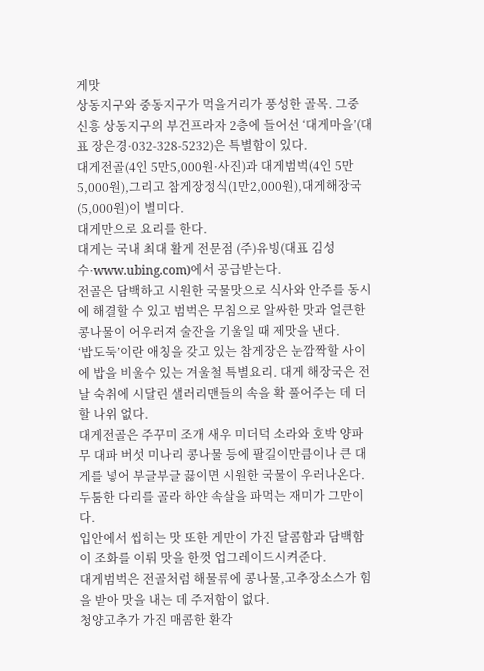게맛
상동지구와 중동지구가 먹을거리가 풍성한 골목. 그중 신흥 상동지구의 부건프라자 2층에 들어선 ‘대게마을’(대표 장은경·032-328-5232)은 특별함이 있다.
대게전골(4인 5만5,000원·사진)과 대게범벅(4인 5만5,000원),그리고 참게장정식(1만2,000원),대게해장국(5,000원)이 별미다.
대게만으로 요리를 한다.
대게는 국내 최대 활게 전문점 (주)유빙(대표 김성수·www.ubing.com)에서 공급받는다.
전골은 담백하고 시원한 국물맛으로 식사와 안주를 동시에 해결할 수 있고 범벅은 무침으로 알싸한 맛과 얼큰한 콩나물이 어우러져 술잔을 기울일 때 제맛을 낸다.
‘밥도둑’이란 애칭을 갖고 있는 참게장은 눈깜짝할 사이에 밥을 비울수 있는 겨울철 특별요리. 대게 해장국은 전날 숙취에 시달린 샐러리맨들의 속을 확 풀어주는 데 더할 나위 없다.
대게전골은 주꾸미 조개 새우 미더덕 소라와 호박 양파 무 대파 버섯 미나리 콩나물 등에 팔길이만큼이나 큰 대게를 넣어 부글부글 끓이면 시원한 국물이 우러나온다.
두툼한 다리를 골라 하얀 속살을 파먹는 재미가 그만이다.
입안에서 씹히는 맛 또한 게만이 가진 달콤함과 담백함이 조화를 이뤄 맛을 한껏 업그레이드시켜준다.
대게범벅은 전골처럼 해물류에 콩나물,고추장소스가 힘을 받아 맛을 내는 데 주저함이 없다.
청양고추가 가진 매콤한 환각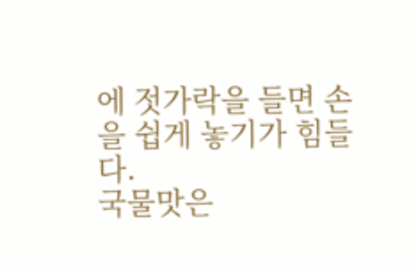에 젓가락을 들면 손을 쉽게 놓기가 힘들다.
국물맛은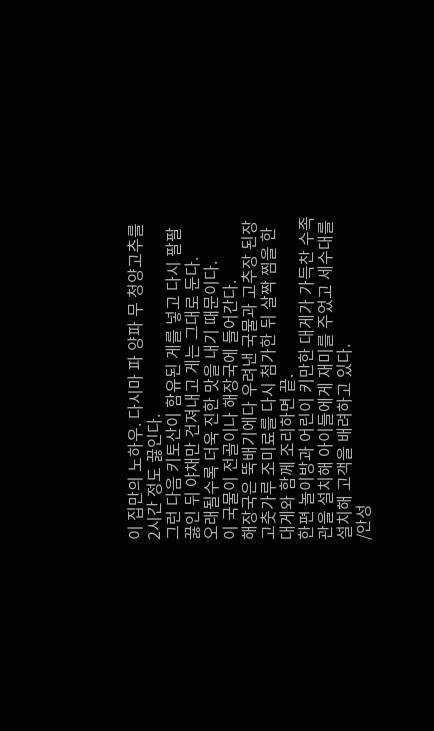이 집만의 노하우. 다시마 파 양파 무 청양고추를 2시간 정도 끓인다.
그런 다음 키토산이 함유된 게를 넣고 다시 팔팔 끓인 뒤 야채만 건져내고 게는 그대로 둔다.
오래될수록 더욱 진한 맛을 내기 때문이다.
이 국물이 전골이나 해장국에 들어간다.
해장국은 뚝배기에다 우려낸 국물과 고추장 된장 고춧가루 조미료를 다시 첨가한 뒤 살짝 찜을 한 대게와 함께 조리하면 끝.
한편 놀이방과 어린이 키만한 대게가 가득찬 수족관을 설치해 아이들에게 재미를 주었고 세수대를 설치해 고객을 배려하고 있다.
/안성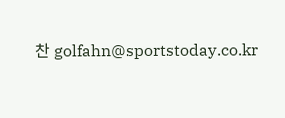찬 golfahn@sportstoday.co.kr